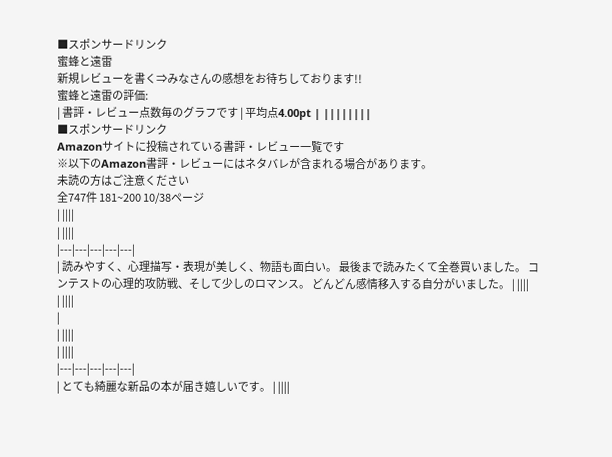■スポンサードリンク
蜜蜂と遠雷
新規レビューを書く⇒みなさんの感想をお待ちしております!!
蜜蜂と遠雷の評価:
| 書評・レビュー点数毎のグラフです | 平均点4.00pt | ||||||||
■スポンサードリンク
Amazonサイトに投稿されている書評・レビュー一覧です
※以下のAmazon書評・レビューにはネタバレが含まれる場合があります。
未読の方はご注意ください
全747件 181~200 10/38ページ
| ||||
| ||||
|---|---|---|---|---|
| 読みやすく、心理描写・表現が美しく、物語も面白い。 最後まで読みたくて全巻買いました。 コンテストの心理的攻防戦、そして少しのロマンス。 どんどん感情移入する自分がいました。 | ||||
| ||||
|
| ||||
| ||||
|---|---|---|---|---|
| とても綺麗な新品の本が届き嬉しいです。 | ||||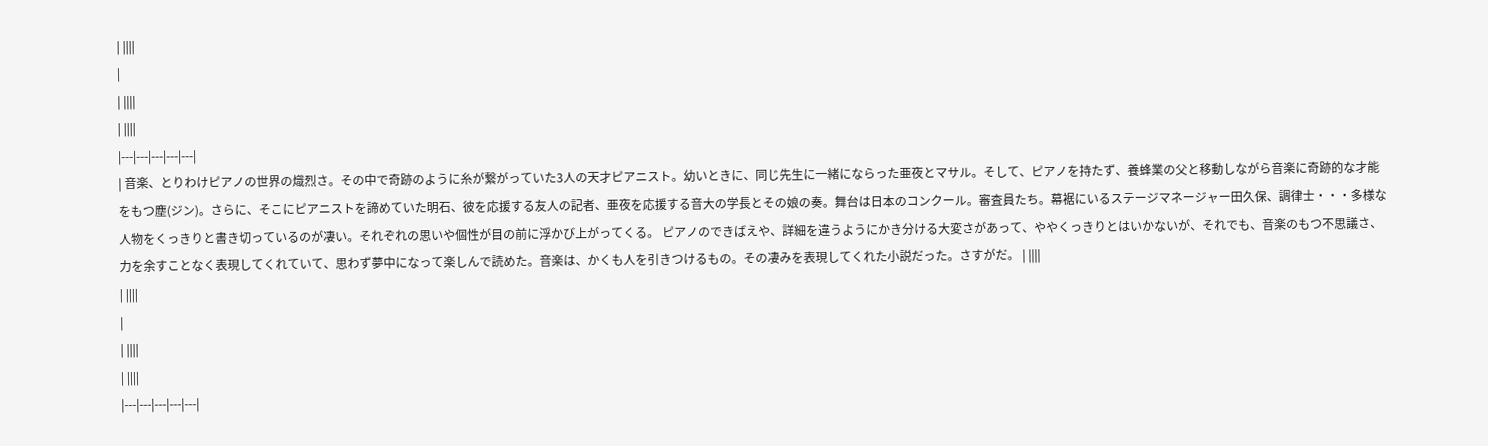| ||||
|
| ||||
| ||||
|---|---|---|---|---|
| 音楽、とりわけピアノの世界の熾烈さ。その中で奇跡のように糸が繋がっていた3人の天才ピアニスト。幼いときに、同じ先生に一緒にならった亜夜とマサル。そして、ピアノを持たず、養蜂業の父と移動しながら音楽に奇跡的な才能をもつ塵(ジン)。さらに、そこにピアニストを諦めていた明石、彼を応援する友人の記者、亜夜を応援する音大の学長とその娘の奏。舞台は日本のコンクール。審査員たち。幕裾にいるステージマネージャー田久保、調律士・・・多様な人物をくっきりと書き切っているのが凄い。それぞれの思いや個性が目の前に浮かび上がってくる。 ピアノのできばえや、詳細を違うようにかき分ける大変さがあって、ややくっきりとはいかないが、それでも、音楽のもつ不思議さ、力を余すことなく表現してくれていて、思わず夢中になって楽しんで読めた。音楽は、かくも人を引きつけるもの。その凄みを表現してくれた小説だった。さすがだ。 | ||||
| ||||
|
| ||||
| ||||
|---|---|---|---|---|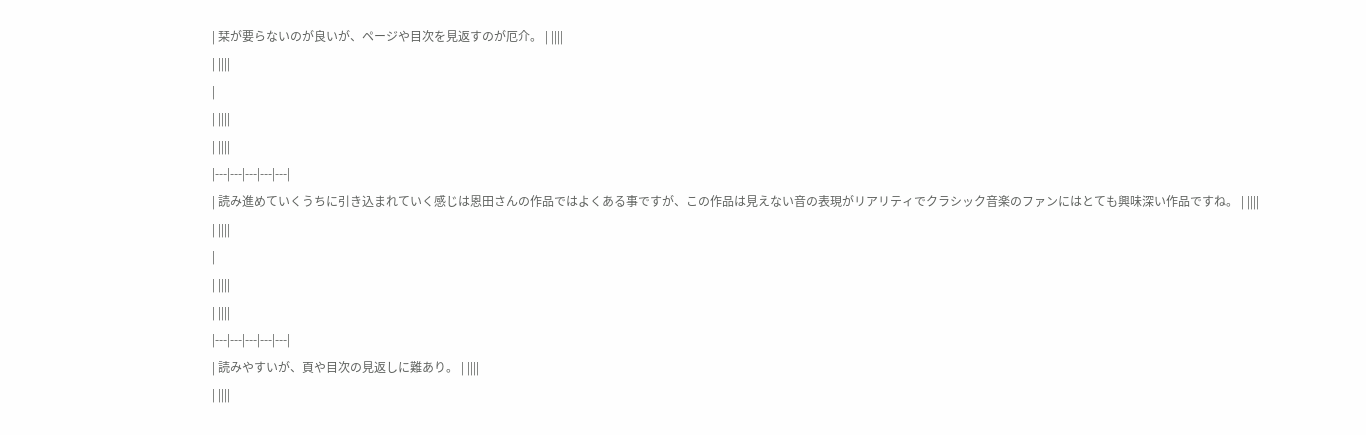| 栞が要らないのが良いが、ページや目次を見返すのが厄介。 | ||||
| ||||
|
| ||||
| ||||
|---|---|---|---|---|
| 読み進めていくうちに引き込まれていく感じは恩田さんの作品ではよくある事ですが、この作品は見えない音の表現がリアリティでクラシック音楽のファンにはとても興味深い作品ですね。 | ||||
| ||||
|
| ||||
| ||||
|---|---|---|---|---|
| 読みやすいが、頁や目次の見返しに難あり。 | ||||
| ||||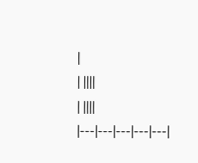|
| ||||
| ||||
|---|---|---|---|---|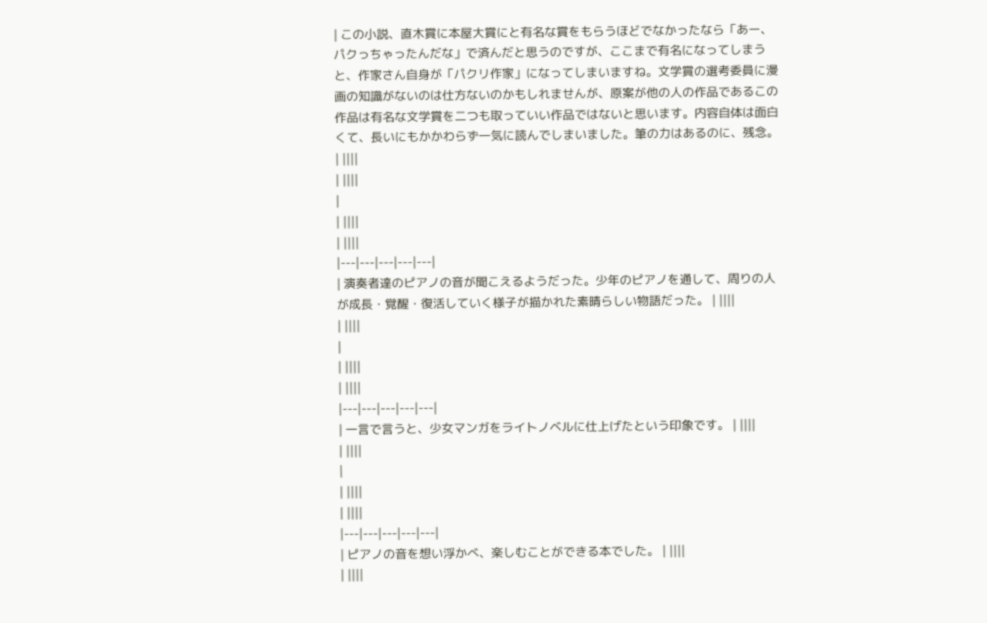| この小説、直木賞に本屋大賞にと有名な賞をもらうほどでなかったなら「あー、パクっちゃったんだな」で済んだと思うのですが、ここまで有名になってしまうと、作家さん自身が「パクリ作家」になってしまいますね。文学賞の選考委員に漫画の知識がないのは仕方ないのかもしれませんが、原案が他の人の作品であるこの作品は有名な文学賞を二つも取っていい作品ではないと思います。内容自体は面白くて、長いにもかかわらず一気に読んでしまいました。筆の力はあるのに、残念。 | ||||
| ||||
|
| ||||
| ||||
|---|---|---|---|---|
| 演奏者達のピアノの音が聞こえるようだった。少年のピアノを通して、周りの人が成長・覚醒・復活していく様子が描かれた素晴らしい物語だった。 | ||||
| ||||
|
| ||||
| ||||
|---|---|---|---|---|
| 一言で言うと、少女マンガをライトノベルに仕上げたという印象です。 | ||||
| ||||
|
| ||||
| ||||
|---|---|---|---|---|
| ピアノの音を想い浮かべ、楽しむことができる本でした。 | ||||
| ||||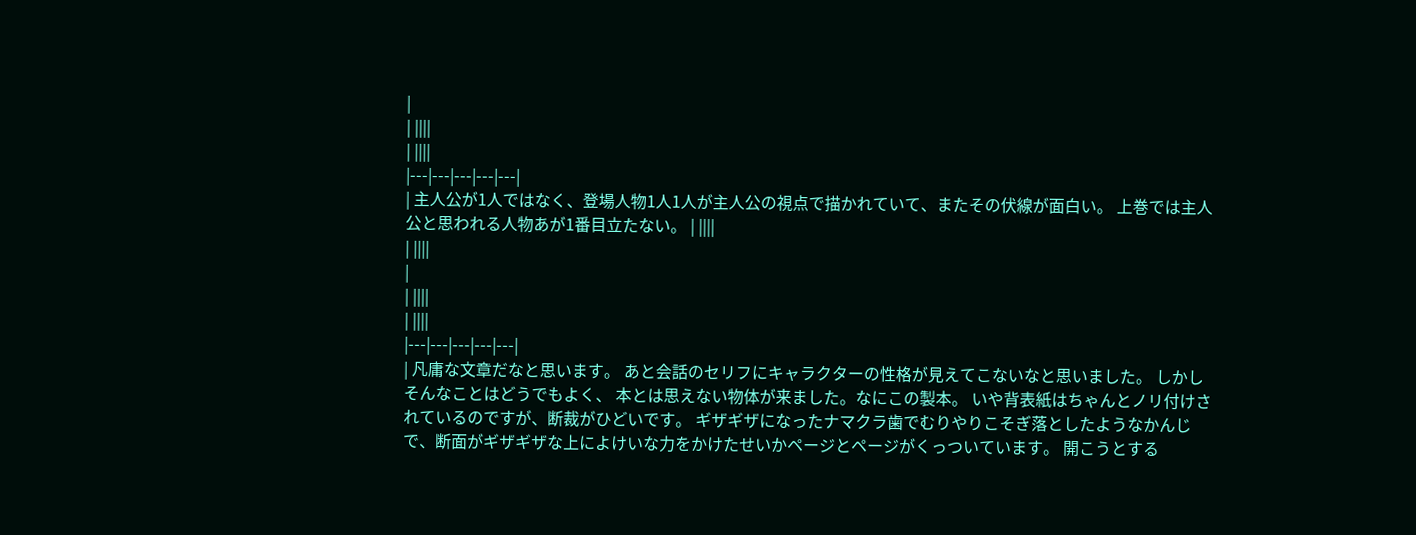|
| ||||
| ||||
|---|---|---|---|---|
| 主人公が1人ではなく、登場人物1人1人が主人公の視点で描かれていて、またその伏線が面白い。 上巻では主人公と思われる人物あが1番目立たない。 | ||||
| ||||
|
| ||||
| ||||
|---|---|---|---|---|
| 凡庸な文章だなと思います。 あと会話のセリフにキャラクターの性格が見えてこないなと思いました。 しかしそんなことはどうでもよく、 本とは思えない物体が来ました。なにこの製本。 いや背表紙はちゃんとノリ付けされているのですが、断裁がひどいです。 ギザギザになったナマクラ歯でむりやりこそぎ落としたようなかんじで、断面がギザギザな上によけいな力をかけたせいかページとページがくっついています。 開こうとする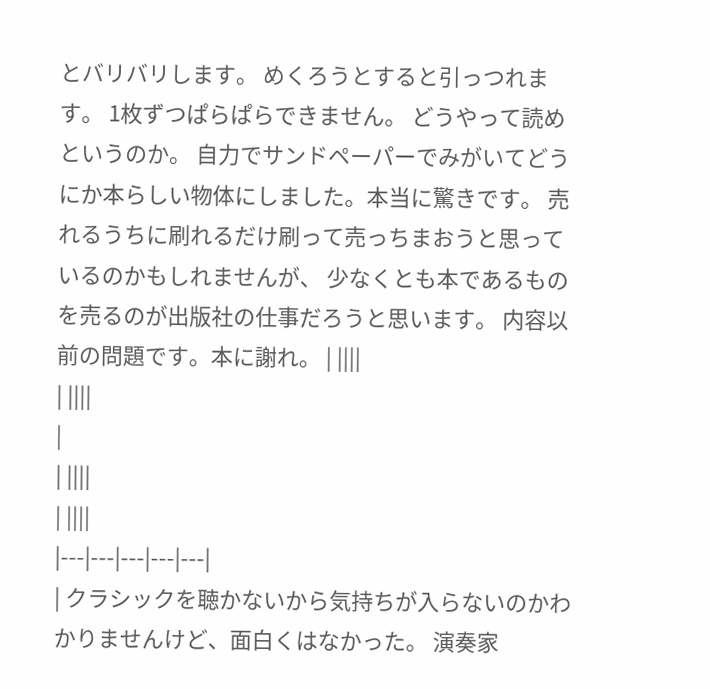とバリバリします。 めくろうとすると引っつれます。 1枚ずつぱらぱらできません。 どうやって読めというのか。 自力でサンドペーパーでみがいてどうにか本らしい物体にしました。本当に驚きです。 売れるうちに刷れるだけ刷って売っちまおうと思っているのかもしれませんが、 少なくとも本であるものを売るのが出版社の仕事だろうと思います。 内容以前の問題です。本に謝れ。 | ||||
| ||||
|
| ||||
| ||||
|---|---|---|---|---|
| クラシックを聴かないから気持ちが入らないのかわかりませんけど、面白くはなかった。 演奏家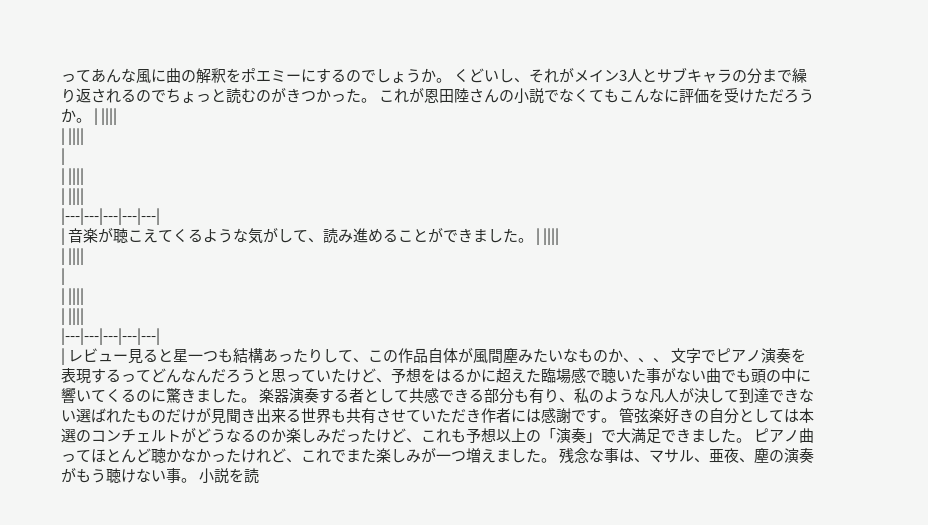ってあんな風に曲の解釈をポエミーにするのでしょうか。 くどいし、それがメイン3人とサブキャラの分まで繰り返されるのでちょっと読むのがきつかった。 これが恩田陸さんの小説でなくてもこんなに評価を受けただろうか。 | ||||
| ||||
|
| ||||
| ||||
|---|---|---|---|---|
| 音楽が聴こえてくるような気がして、読み進めることができました。 | ||||
| ||||
|
| ||||
| ||||
|---|---|---|---|---|
| レビュー見ると星一つも結構あったりして、この作品自体が風間塵みたいなものか、、、 文字でピアノ演奏を表現するってどんなんだろうと思っていたけど、予想をはるかに超えた臨場感で聴いた事がない曲でも頭の中に響いてくるのに驚きました。 楽器演奏する者として共感できる部分も有り、私のような凡人が決して到達できない選ばれたものだけが見聞き出来る世界も共有させていただき作者には感謝です。 管弦楽好きの自分としては本選のコンチェルトがどうなるのか楽しみだったけど、これも予想以上の「演奏」で大満足できました。 ピアノ曲ってほとんど聴かなかったけれど、これでまた楽しみが一つ増えました。 残念な事は、マサル、亜夜、塵の演奏がもう聴けない事。 小説を読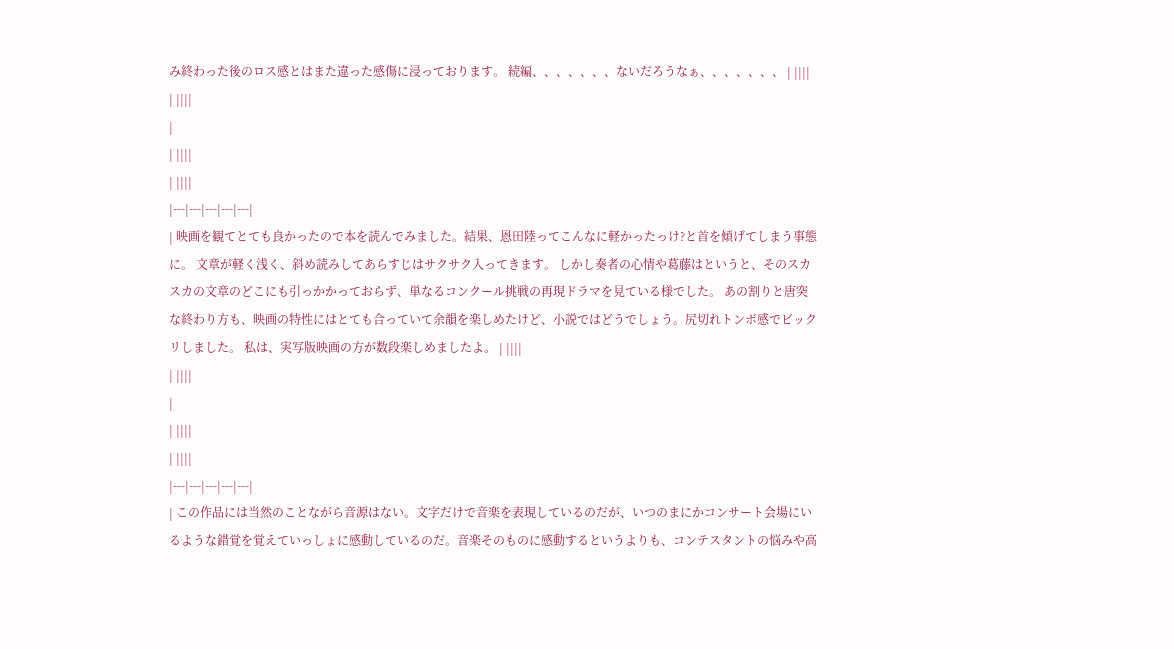み終わった後のロス感とはまた違った感傷に浸っております。 続編、、、、、、、ないだろうなぁ、、、、、、、 | ||||
| ||||
|
| ||||
| ||||
|---|---|---|---|---|
| 映画を観てとても良かったので本を読んでみました。結果、恩田陸ってこんなに軽かったっけ?と首を傾げてしまう事態に。 文章が軽く浅く、斜め読みしてあらすじはサクサク入ってきます。 しかし奏者の心情や葛藤はというと、そのスカスカの文章のどこにも引っかかっておらず、単なるコンクール挑戦の再現ドラマを見ている様でした。 あの割りと唐突な終わり方も、映画の特性にはとても合っていて余韻を楽しめたけど、小説ではどうでしょう。尻切れトンボ感でビックリしました。 私は、実写版映画の方が数段楽しめましたよ。 | ||||
| ||||
|
| ||||
| ||||
|---|---|---|---|---|
| この作品には当然のことながら音源はない。文字だけで音楽を表現しているのだが、いつのまにかコンサート会場にいるような錯覚を覚えていっしょに感動しているのだ。音楽そのものに感動するというよりも、コンテスタントの悩みや高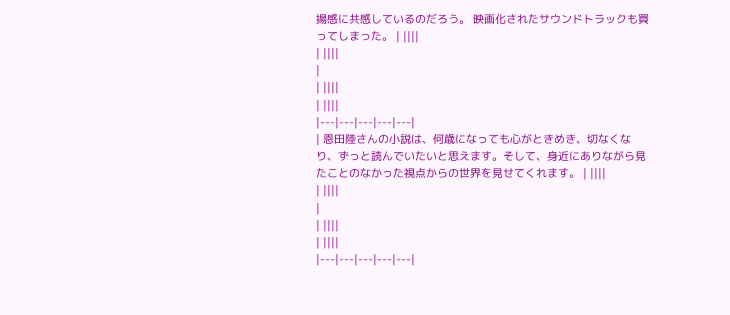揚感に共感しているのだろう。 映画化されたサウンドトラックも買ってしまった。 | ||||
| ||||
|
| ||||
| ||||
|---|---|---|---|---|
| 恩田陸さんの小説は、何歳になっても心がときめき、切なくなり、ずっと読んでいたいと思えます。そして、身近にありながら見たことのなかった視点からの世界を見せてくれます。 | ||||
| ||||
|
| ||||
| ||||
|---|---|---|---|---|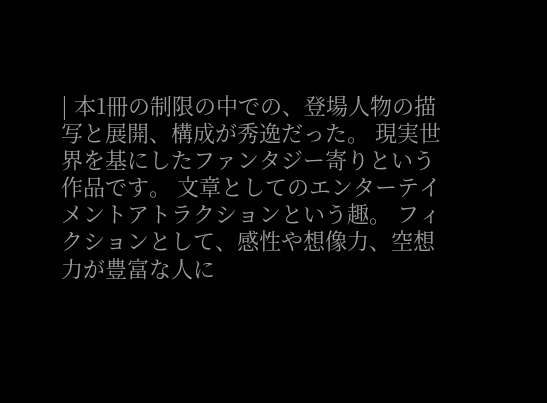| 本1冊の制限の中での、登場人物の描写と展開、構成が秀逸だった。 現実世界を基にしたファンタジー寄りという作品です。 文章としてのエンターテイメントアトラクションという趣。 フィクションとして、感性や想像力、空想力が豊富な人に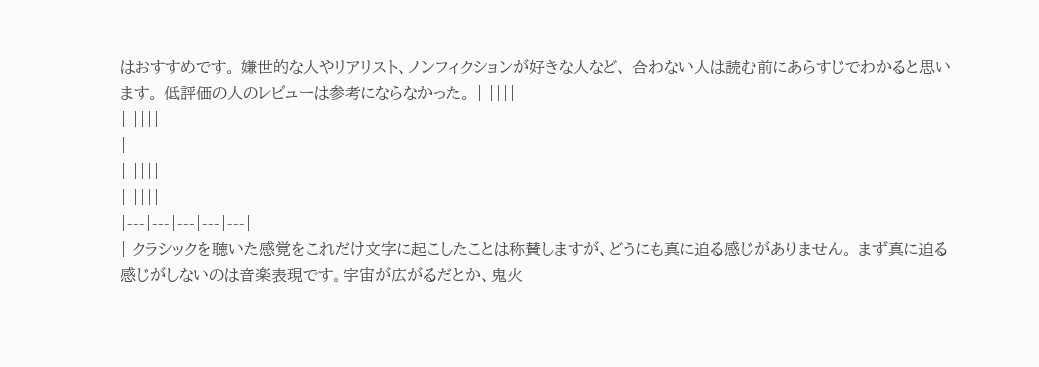はおすすめです。 嫌世的な人やリアリスト、ノンフィクションが好きな人など、 合わない人は読む前にあらすじでわかると思います。 低評価の人のレビューは参考にならなかった。 | ||||
| ||||
|
| ||||
| ||||
|---|---|---|---|---|
| クラシックを聴いた感覚をこれだけ文字に起こしたことは称賛しますが、どうにも真に迫る感じがありません。 まず真に迫る感じがしないのは音楽表現です。宇宙が広がるだとか、鬼火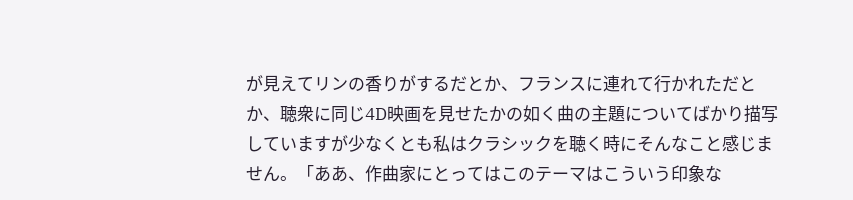が見えてリンの香りがするだとか、フランスに連れて行かれただとか、聴衆に同じ4D映画を見せたかの如く曲の主題についてばかり描写していますが少なくとも私はクラシックを聴く時にそんなこと感じません。「ああ、作曲家にとってはこのテーマはこういう印象な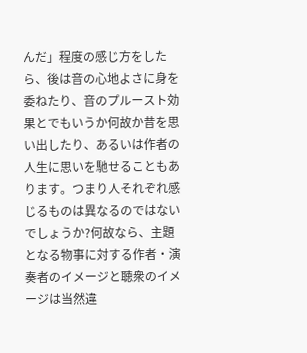んだ」程度の感じ方をしたら、後は音の心地よさに身を委ねたり、音のプルースト効果とでもいうか何故か昔を思い出したり、あるいは作者の人生に思いを馳せることもあります。つまり人それぞれ感じるものは異なるのではないでしょうか?何故なら、主題となる物事に対する作者・演奏者のイメージと聴衆のイメージは当然違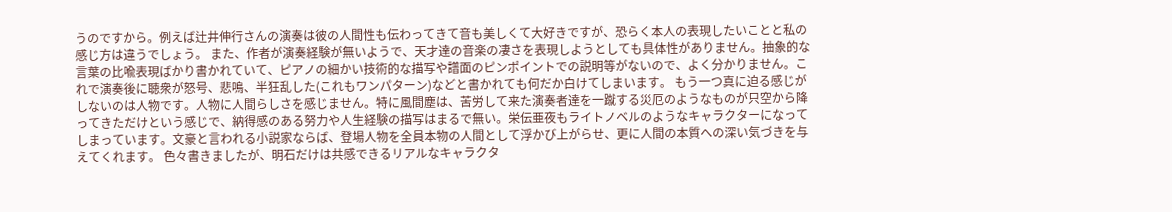うのですから。例えば辻井伸行さんの演奏は彼の人間性も伝わってきて音も美しくて大好きですが、恐らく本人の表現したいことと私の感じ方は違うでしょう。 また、作者が演奏経験が無いようで、天才達の音楽の凄さを表現しようとしても具体性がありません。抽象的な言葉の比喩表現ばかり書かれていて、ピアノの細かい技術的な描写や譜面のピンポイントでの説明等がないので、よく分かりません。これで演奏後に聴衆が怒号、悲鳴、半狂乱した(これもワンパターン)などと書かれても何だか白けてしまいます。 もう一つ真に迫る感じがしないのは人物です。人物に人間らしさを感じません。特に風間塵は、苦労して来た演奏者達を一蹴する災厄のようなものが只空から降ってきただけという感じで、納得感のある努力や人生経験の描写はまるで無い。栄伝亜夜もライトノベルのようなキャラクターになってしまっています。文豪と言われる小説家ならば、登場人物を全員本物の人間として浮かび上がらせ、更に人間の本質への深い気づきを与えてくれます。 色々書きましたが、明石だけは共感できるリアルなキャラクタ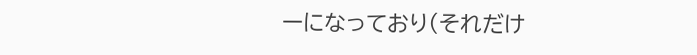ーになっており(それだけ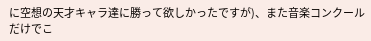に空想の天才キャラ達に勝って欲しかったですが)、また音楽コンクールだけでこ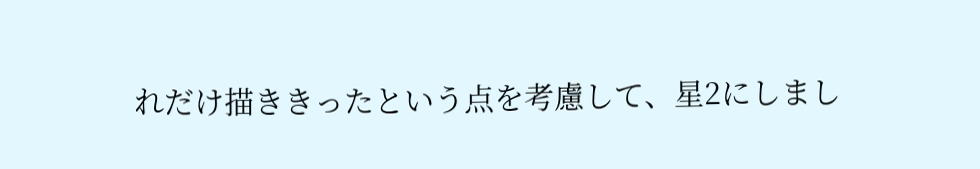れだけ描ききったという点を考慮して、星2にしまし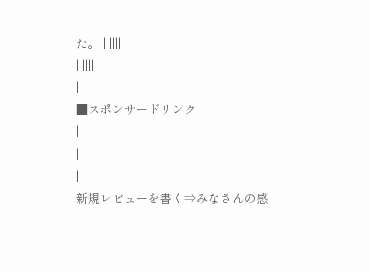た。 | ||||
| ||||
|
■スポンサードリンク
|
|
|
新規レビューを書く⇒みなさんの感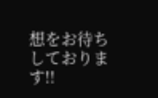想をお待ちしております!!